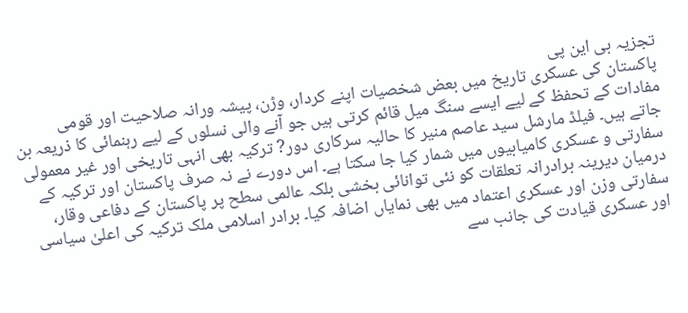تجزیہ بی این پی
پاکستان کی عسکری تاریخ میں بعض شخصیات اپنے کردار، وڑن، پیشہ ورانہ صلاحیت اور قومی مفادات کے تحفظ کے لیے ایسے سنگ میل قائم کرتی ہیں جو آنے والی نسلوں کے لیے رہنمائی کا ذریعہ بن جاتے ہیں۔ فیلڈ مارشل سید عاصم منیر کا حالیہ سرکاری دور? ترکیہ بھی انہی تاریخی اور غیر معمولی سفارتی و عسکری کامیابیوں میں شمار کیا جا سکتا ہے۔ اس دورے نے نہ صرف پاکستان اور ترکیہ کے درمیان دیرینہ برادرانہ تعلقات کو نئی توانائی بخشی بلکہ عالمی سطح پر پاکستان کے دفاعی وقار، سفارتی وزن اور عسکری اعتماد میں بھی نمایاں اضافہ کیا۔ برادر اسلامی ملک ترکیہ کی اعلیٰ سیاسی اور عسکری قیادت کی جانب سے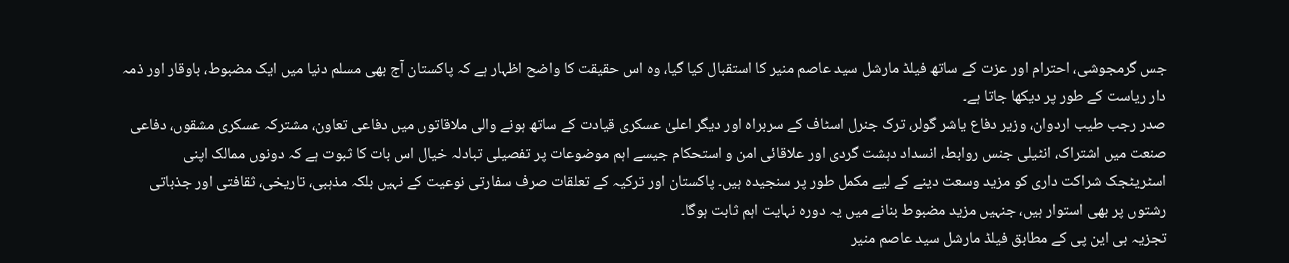جس گرمجوشی، احترام اور عزت کے ساتھ فیلڈ مارشل سید عاصم منیر کا استقبال کیا گیا، وہ اس حقیقت کا واضح اظہار ہے کہ پاکستان آج بھی مسلم دنیا میں ایک مضبوط، باوقار اور ذمہ دار ریاست کے طور پر دیکھا جاتا ہے۔
صدر رجب طیب اردوان، وزیر دفاع یاشر گولر، ترک جنرل اسٹاف کے سربراہ اور دیگر اعلیٰ عسکری قیادت کے ساتھ ہونے والی ملاقاتوں میں دفاعی تعاون، مشترکہ عسکری مشقوں، دفاعی صنعت میں اشتراک، انٹیلی جنس روابط، انسداد دہشت گردی اور علاقائی امن و استحکام جیسے اہم موضوعات پر تفصیلی تبادلہ خیال اس بات کا ثبوت ہے کہ دونوں ممالک اپنی اسٹریٹجک شراکت داری کو مزید وسعت دینے کے لیے مکمل طور پر سنجیدہ ہیں۔ پاکستان اور ترکیہ کے تعلقات صرف سفارتی نوعیت کے نہیں بلکہ مذہبی، تاریخی، ثقافتی اور جذباتی رشتوں پر بھی استوار ہیں، جنہیں مزید مضبوط بنانے میں یہ دورہ نہایت اہم ثابت ہوگا۔
تجزیہ بی این پی کے مطابق فیلڈ مارشل سید عاصم منیر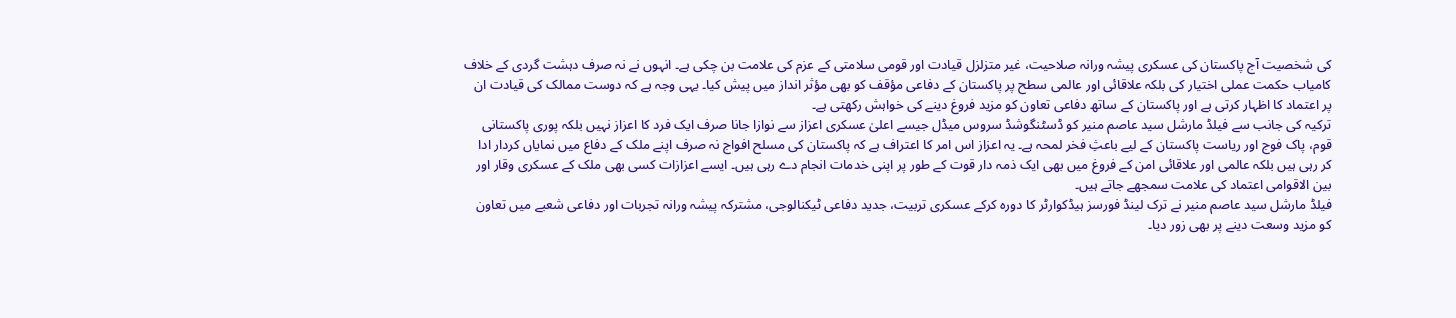کی شخصیت آج پاکستان کی عسکری پیشہ ورانہ صلاحیت، غیر متزلزل قیادت اور قومی سلامتی کے عزم کی علامت بن چکی ہے۔ انہوں نے نہ صرف دہشت گردی کے خلاف کامیاب حکمت عملی اختیار کی بلکہ علاقائی اور عالمی سطح پر پاکستان کے دفاعی مؤقف کو بھی مؤثر انداز میں پیش کیا۔ یہی وجہ ہے کہ دوست ممالک کی قیادت ان پر اعتماد کا اظہار کرتی ہے اور پاکستان کے ساتھ دفاعی تعاون کو مزید فروغ دینے کی خواہش رکھتی ہے۔
ترکیہ کی جانب سے فیلڈ مارشل سید عاصم منیر کو ڈسٹنگوشڈ سروس میڈل جیسے اعلیٰ عسکری اعزاز سے نوازا جانا صرف ایک فرد کا اعزاز نہیں بلکہ پوری پاکستانی قوم، پاک فوج اور ریاست پاکستان کے لیے باعثِ فخر لمحہ ہے۔ یہ اعزاز اس امر کا اعتراف ہے کہ پاکستان کی مسلح افواج نہ صرف اپنے ملک کے دفاع میں نمایاں کردار ادا کر رہی ہیں بلکہ عالمی اور علاقائی امن کے فروغ میں بھی ایک ذمہ دار قوت کے طور پر اپنی خدمات انجام دے رہی ہیں۔ ایسے اعزازات کسی بھی ملک کے عسکری وقار اور بین الاقوامی اعتماد کی علامت سمجھے جاتے ہیں۔
فیلڈ مارشل سید عاصم منیر نے ترک لینڈ فورسز ہیڈکوارٹر کا دورہ کرکے عسکری تربیت، جدید دفاعی ٹیکنالوجی، مشترکہ پیشہ ورانہ تجربات اور دفاعی شعبے میں تعاون کو مزید وسعت دینے پر بھی زور دیا۔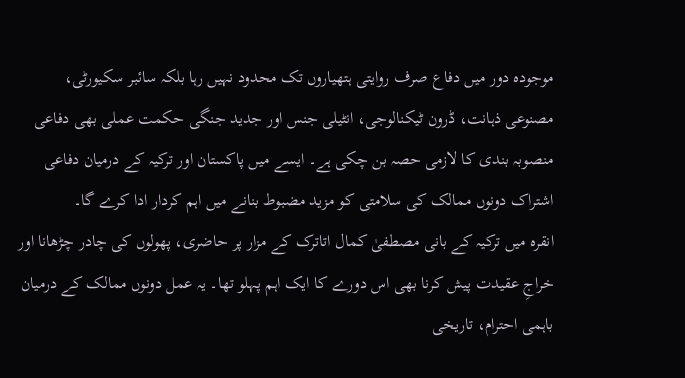موجودہ دور میں دفاع صرف روایتی ہتھیاروں تک محدود نہیں رہا بلکہ سائبر سکیورٹی، مصنوعی ذہانت، ڈرون ٹیکنالوجی، انٹیلی جنس اور جدید جنگی حکمت عملی بھی دفاعی منصوبہ بندی کا لازمی حصہ بن چکی ہے۔ ایسے میں پاکستان اور ترکیہ کے درمیان دفاعی اشتراک دونوں ممالک کی سلامتی کو مزید مضبوط بنانے میں اہم کردار ادا کرے گا۔
انقرہ میں ترکیہ کے بانی مصطفیٰ کمال اتاترک کے مزار پر حاضری، پھولوں کی چادر چڑھانا اور خراجِ عقیدت پیش کرنا بھی اس دورے کا ایک اہم پہلو تھا۔ یہ عمل دونوں ممالک کے درمیان باہمی احترام، تاریخی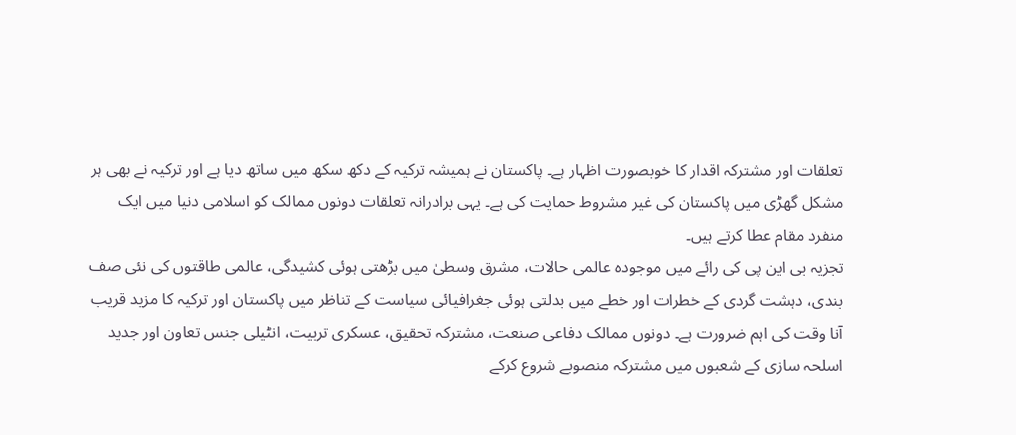تعلقات اور مشترکہ اقدار کا خوبصورت اظہار ہے۔ پاکستان نے ہمیشہ ترکیہ کے دکھ سکھ میں ساتھ دیا ہے اور ترکیہ نے بھی ہر مشکل گھڑی میں پاکستان کی غیر مشروط حمایت کی ہے۔ یہی برادرانہ تعلقات دونوں ممالک کو اسلامی دنیا میں ایک منفرد مقام عطا کرتے ہیں۔
تجزیہ بی این پی کی رائے میں موجودہ عالمی حالات، مشرق وسطیٰ میں بڑھتی ہوئی کشیدگی، عالمی طاقتوں کی نئی صف بندی، دہشت گردی کے خطرات اور خطے میں بدلتی ہوئی جغرافیائی سیاست کے تناظر میں پاکستان اور ترکیہ کا مزید قریب آنا وقت کی اہم ضرورت ہے۔ دونوں ممالک دفاعی صنعت، مشترکہ تحقیق، عسکری تربیت، انٹیلی جنس تعاون اور جدید اسلحہ سازی کے شعبوں میں مشترکہ منصوبے شروع کرکے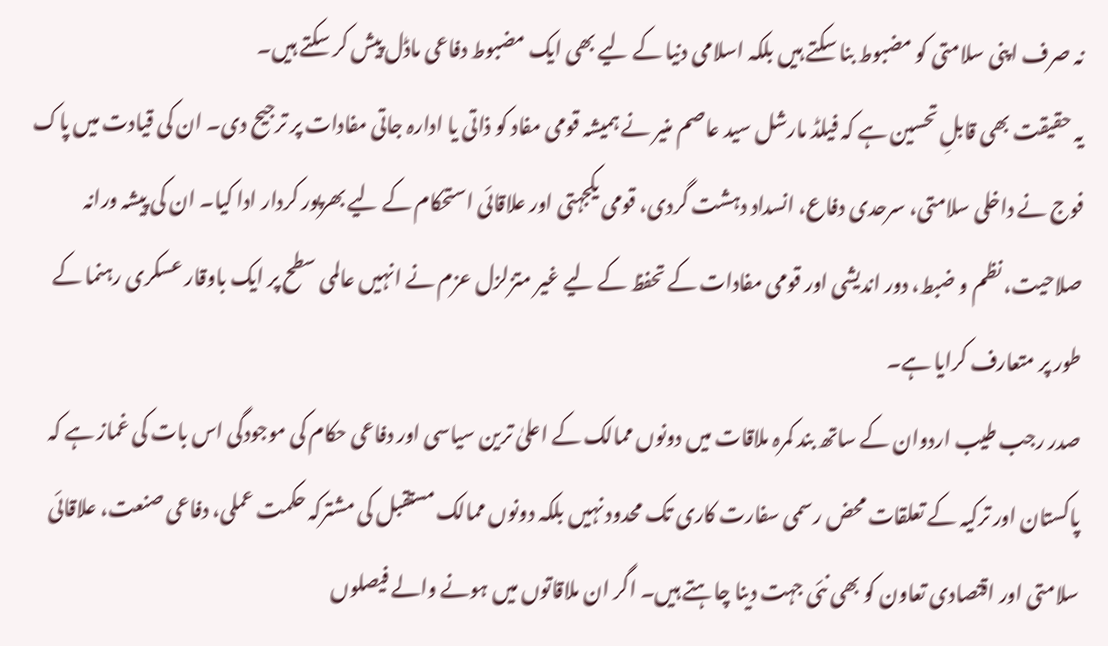نہ صرف اپنی سلامتی کو مضبوط بنا سکتے ہیں بلکہ اسلامی دنیا کے لیے بھی ایک مضبوط دفاعی ماڈل پیش کر سکتے ہیں۔
یہ حقیقت بھی قابلِ تحسین ہے کہ فیلڈ مارشل سید عاصم منیر نے ہمیشہ قومی مفاد کو ذاتی یا ادارہ جاتی مفادات پر ترجیح دی۔ ان کی قیادت میں پاک فوج نے داخلی سلامتی، سرحدی دفاع، انسداد دہشت گردی، قومی یکجہتی اور علاقائی استحکام کے لیے بھرپور کردار ادا کیا۔ ان کی پیشہ ورانہ صلاحیت، نظم و ضبط، دور اندیشی اور قومی مفادات کے تحفظ کے لیے غیر متزلزل عزم نے انہیں عالمی سطح پر ایک باوقار عسکری رہنما کے طور پر متعارف کرایا ہے۔
صدر رجب طیب اردوان کے ساتھ بند کمرہ ملاقات میں دونوں ممالک کے اعلیٰ ترین سیاسی اور دفاعی حکام کی موجودگی اس بات کی غماز ہے کہ پاکستان اور ترکیہ کے تعلقات محض رسمی سفارت کاری تک محدود نہیں بلکہ دونوں ممالک مستقبل کی مشترکہ حکمت عملی، دفاعی صنعت، علاقائی سلامتی اور اقتصادی تعاون کو بھی نئی جہت دینا چاہتے ہیں۔ اگر ان ملاقاتوں میں ہونے والے فیصلوں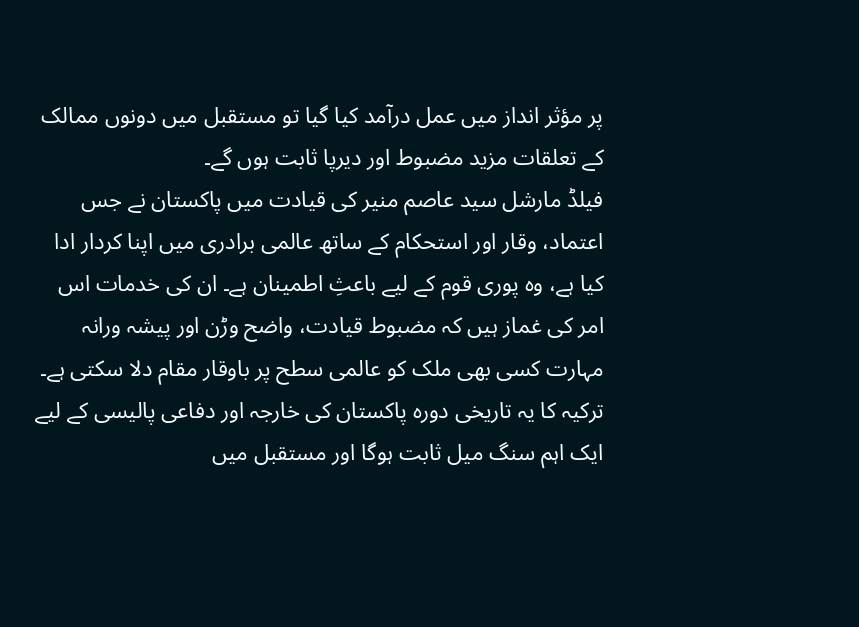پر مؤثر انداز میں عمل درآمد کیا گیا تو مستقبل میں دونوں ممالک کے تعلقات مزید مضبوط اور دیرپا ثابت ہوں گے۔
فیلڈ مارشل سید عاصم منیر کی قیادت میں پاکستان نے جس اعتماد، وقار اور استحکام کے ساتھ عالمی برادری میں اپنا کردار ادا کیا ہے، وہ پوری قوم کے لیے باعثِ اطمینان ہے۔ ان کی خدمات اس امر کی غماز ہیں کہ مضبوط قیادت، واضح وڑن اور پیشہ ورانہ مہارت کسی بھی ملک کو عالمی سطح پر باوقار مقام دلا سکتی ہے۔ ترکیہ کا یہ تاریخی دورہ پاکستان کی خارجہ اور دفاعی پالیسی کے لیے ایک اہم سنگ میل ثابت ہوگا اور مستقبل میں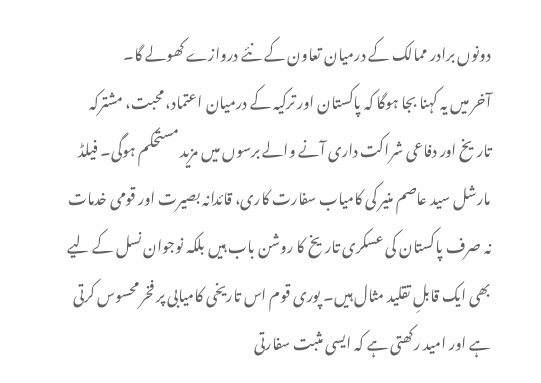دونوں برادر ممالک کے درمیان تعاون کے نئے دروازے کھولے گا۔
آخر میں یہ کہنا بجا ہوگا کہ پاکستان اور ترکیہ کے درمیان اعتماد، محبت، مشترکہ تاریخ اور دفاعی شراکت داری آنے والے برسوں میں مزید مستحکم ہوگی۔ فیلڈ مارشل سید عاصم منیر کی کامیاب سفارت کاری، قائدانہ بصیرت اور قومی خدمات نہ صرف پاکستان کی عسکری تاریخ کا روشن باب ہیں بلکہ نوجوان نسل کے لیے بھی ایک قابلِ تقلید مثال ہیں۔ پوری قوم اس تاریخی کامیابی پر فخر محسوس کرتی ہے اور امید رکھتی ہے کہ ایسی مثبت سفارتی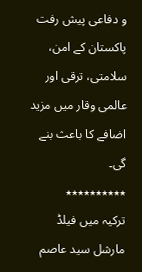و دفاعی پیش رفت پاکستان کے امن، سلامتی، ترقی اور عالمی وقار میں مزید اضافے کا باعث بنے گی۔
٭٭٭٭٭٭٭٭٭٭
ترکیہ میں فیلڈ مارشل سید عاصم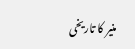منیر کا تاریخی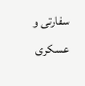سفارتی و عسکری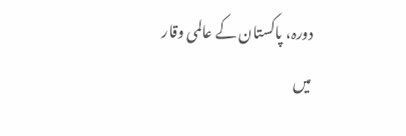دورہ، پاکستان کے عالمی وقار میں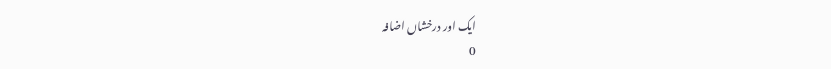ایک اور درخشاں اضافہ
0